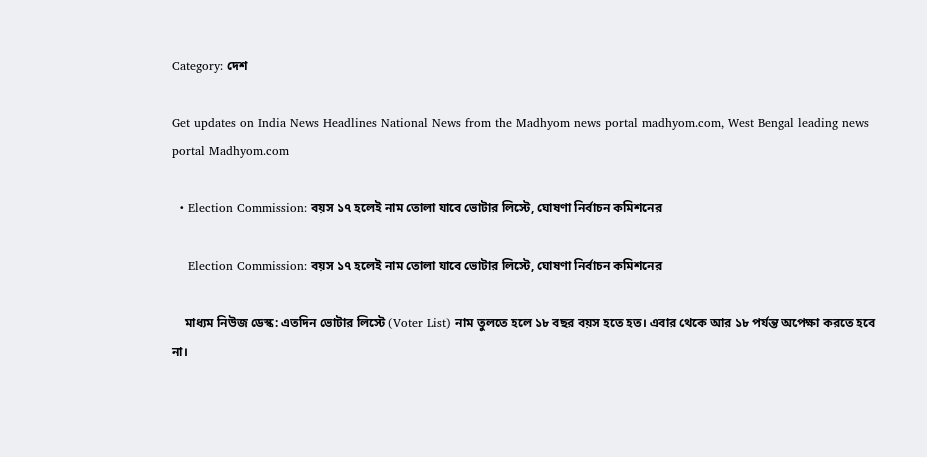Category: দেশ

Get updates on India News Headlines National News from the Madhyom news portal madhyom.com, West Bengal leading news portal Madhyom.com

  • Election Commission: বয়স ১৭ হলেই নাম তোলা যাবে ভোটার লিস্টে, ঘোষণা নির্বাচন কমিশনের

    Election Commission: বয়স ১৭ হলেই নাম তোলা যাবে ভোটার লিস্টে, ঘোষণা নির্বাচন কমিশনের

    মাধ্যম নিউজ ডেস্ক: এতদিন ভোটার লিস্টে (Voter List) নাম তুলতে হলে ১৮ বছর বয়স হতে হত। এবার থেকে আর ১৮ পর্যন্ত অপেক্ষা করতে হবে না।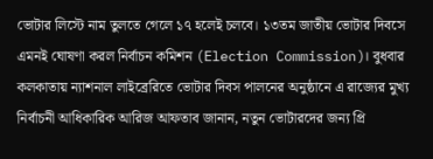ভোটার লিস্টে নাম তুলতে গেলে ১৭ হলেই চলবে। ১৩তম জাতীয় ভোটার দিবসে এমনই ঘোষণা করল নির্বাচন কমিশন (Election Commission)। বুধবার কলকাতায় ন্যাশনাল লাইব্রেরিতে ভোটার দিবস পালনের অনুষ্ঠানে এ রাজ্যের মুখ্য নির্বাচনী আধিকারিক আরিজ আফতাব জানান, নতুন ভোটারদের জন্য প্রি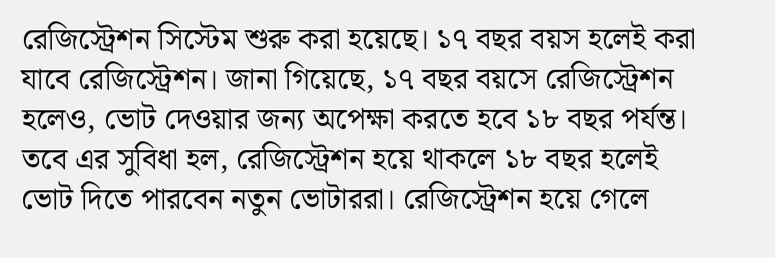রেজিস্ট্রেশন সিস্টেম শুরু করা হয়েছে। ১৭ বছর বয়স হলেই করা যাবে রেজিস্ট্রেশন। জানা গিয়েছে, ১৭ বছর বয়সে রেজিস্ট্রেশন হলেও, ভোট দেওয়ার জন্য অপেক্ষা করতে হবে ১৮ বছর পর্যন্ত। তবে এর সুবিধা হল, রেজিস্ট্রেশন হয়ে থাকলে ১৮ বছর হলেই ভোট দিতে পারবেন নতুন ভোটাররা। রেজিস্ট্রেশন হয়ে গেলে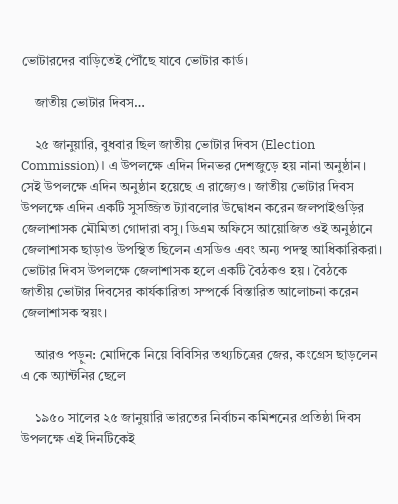ভোটারদের বাড়িতেই পৌঁছে যাবে ভোটার কার্ড।

    জাতীয় ভোটার দিবস…

    ২৫ জানুয়ারি, বুধবার ছিল জাতীয় ভোটার দিবস (Election Commission)। এ উপলক্ষে এদিন দিনভর দেশজুড়ে হয় নানা অনুষ্ঠান। সেই উপলক্ষে এদিন অনুষ্ঠান হয়েছে এ রাজ্যেও। জাতীয় ভোটার দিবস উপলক্ষে এদিন একটি সুসজ্জিত ট্যাবলোর উদ্বোধন করেন জলপাইগুড়ির জেলাশাসক মৌমিতা গোদারা বসু। ডিএম অফিসে আয়োজিত ওই অনুষ্ঠানে জেলাশাসক ছাড়াও উপস্থিত ছিলেন এসডিও এবং অন্য পদস্থ আধিকারিকরা। ভোটার দিবস উপলক্ষে জেলাশাসক হলে একটি বৈঠকও হয়। বৈঠকে জাতীয় ভোটার দিবসের কার্যকারিতা সম্পর্কে বিস্তারিত আলোচনা করেন জেলাশাসক স্বয়ং।

    আরও পড়ুন: মোদিকে নিয়ে বিবিসির তথ্যচিত্রের জের, কংগ্রেস ছাড়লেন এ কে অ্যান্টনির ছেলে

    ১৯৫০ সালের ২৫ জানুয়ারি ভারতের নির্বাচন কমিশনের প্রতিষ্ঠা দিবস উপলক্ষে এই দিনটিকেই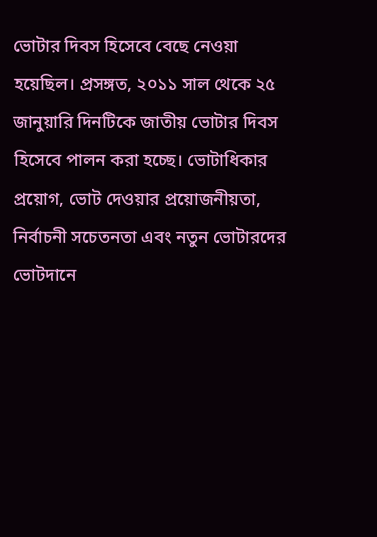ভোটার দিবস হিসেবে বেছে নেওয়া হয়েছিল। প্রসঙ্গত, ২০১১ সাল থেকে ২৫ জানুয়ারি দিনটিকে জাতীয় ভোটার দিবস হিসেবে পালন করা হচ্ছে। ভোটাধিকার প্রয়োগ, ভোট দেওয়ার প্রয়োজনীয়তা, নির্বাচনী সচেতনতা এবং নতুন ভোটারদের ভোটদানে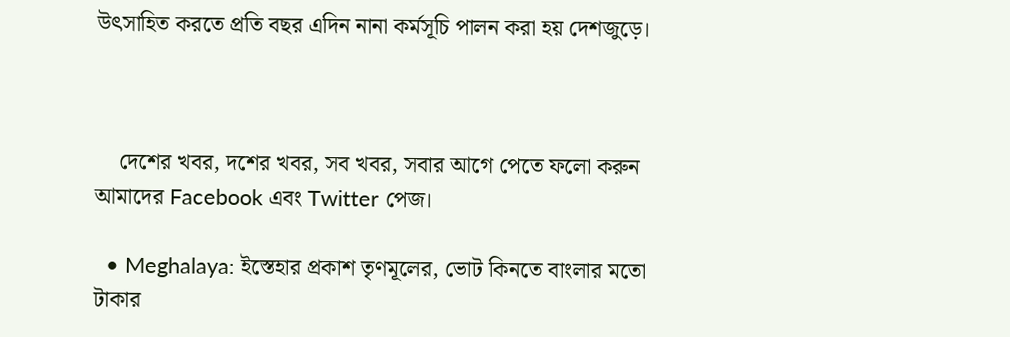উৎসাহিত করতে প্রতি বছর এদিন নানা কর্মসূচি পালন করা হয় দেশজুড়ে।



    দেশের খবর, দশের খবর, সব খবর, সবার আগে পেতে ফলো করুন আমাদের Facebook এবং Twitter পেজ।

  • Meghalaya: ইস্তেহার প্রকাশ তৃণমূলের, ভোট কিনতে বাংলার মতো টাকার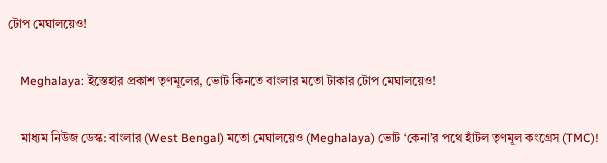টোপ মেঘালয়েও!

    Meghalaya: ইস্তেহার প্রকাশ তৃণমূলের, ভোট কিনতে বাংলার মতো টাকার টোপ মেঘালয়েও!

    মাধ্যম নিউজ ডেস্ক: বাংলার (West Bengal) মতো মেঘালয়েও (Meghalaya) ভোট ‘কেনা’র পথে হাঁটল তৃণমূল কংগ্রেস (TMC)!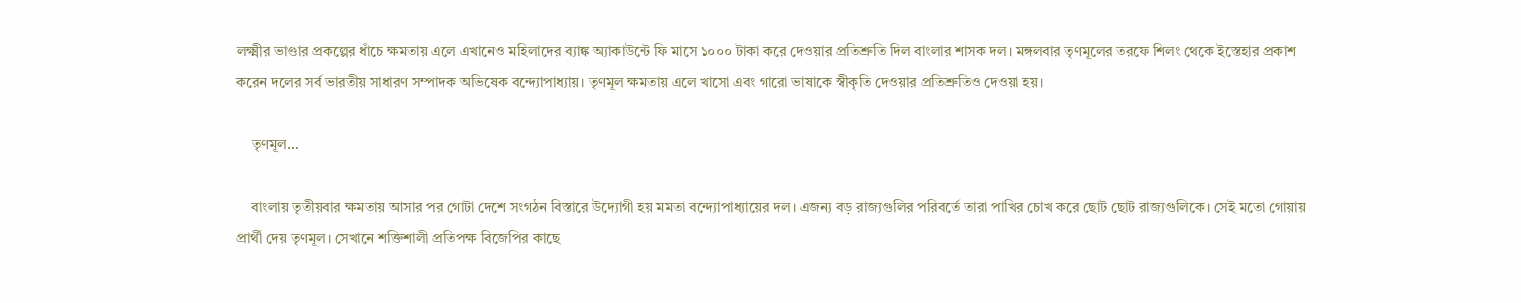লক্ষ্মীর ভাণ্ডার প্রকল্পের ধাঁচে ক্ষমতায় এলে এখানেও মহিলাদের ব্যাঙ্ক অ্যাকাউন্টে ফি মাসে ১০০০ টাকা করে দেওয়ার প্রতিশ্রুতি দিল বাংলার শাসক দল। মঙ্গলবার তৃণমূলের তরফে শিলং থেকে ইস্তেহার প্রকাশ করেন দলের সর্ব ভারতীয় সাধারণ সম্পাদক অভিষেক বন্দ্যোপাধ্যায়। তৃণমূল ক্ষমতায় এলে খাসো এবং গারো ভাষাকে স্বীকৃতি দেওয়ার প্রতিশ্রুতিও দেওয়া হয়।

    তৃণমূল…

    বাংলায় তৃতীয়বার ক্ষমতায় আসার পর গোটা দেশে সংগঠন বিস্তারে উদ্যোগী হয় মমতা বন্দ্যোপাধ্যায়ের দল। এজন্য বড় রাজ্যগুলির পরিবর্তে তারা পাখির চোখ করে ছোট ছোট রাজ্যগুলিকে। সেই মতো গোয়ায় প্রার্থী দেয় তৃণমূল। সেখানে শক্তিশালী প্রতিপক্ষ বিজেপির কাছে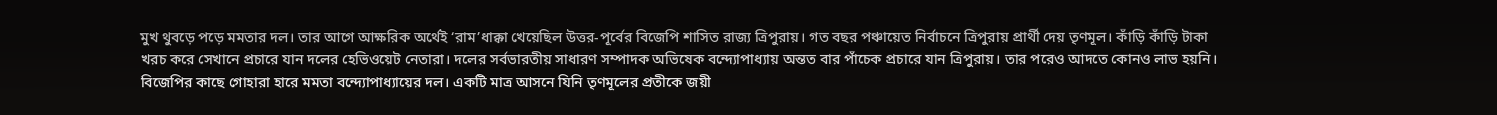মুখ থুবড়ে পড়ে মমতার দল। তার আগে আক্ষরিক অর্থেই ‘রাম’ধাক্কা খেয়েছিল উত্তর-পূর্বের বিজেপি শাসিত রাজ্য ত্রিপুরায়। গত বছর পঞ্চায়েত নির্বাচনে ত্রিপুরায় প্রার্থী দেয় তৃণমূল। কাঁড়ি কাঁড়ি টাকা খরচ করে সেখানে প্রচারে যান দলের হেভিওয়েট নেতারা। দলের সর্বভারতীয় সাধারণ সম্পাদক অভিষেক বন্দ্যোপাধ্যায় অন্তত বার পাঁচেক প্রচারে যান ত্রিপুরায়। তার পরেও আদতে কোনও লাভ হয়নি। বিজেপির কাছে গোহারা হারে মমতা বন্দ্যোপাধ্যায়ের দল। একটি মাত্র আসনে যিনি তৃণমূলের প্রতীকে জয়ী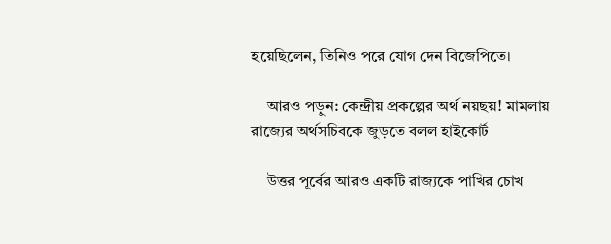হয়েছিলেন, তিনিও পরে যোগ দেন বিজেপিতে।

    আরও পড়ুন: কেন্দ্রীয় প্রকল্পের অর্থ নয়ছয়! মামলায় রাজ্যের অর্থসচিবকে জুড়তে বলল হাইকোর্ট

    উত্তর পূর্বের আরও একটি রাজ্যকে পাখির চোখ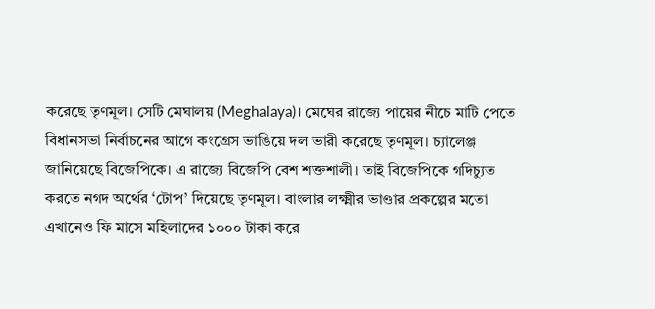করেছে তৃণমূল। সেটি মেঘালয় (Meghalaya)। মেঘের রাজ্যে পায়ের নীচে মাটি পেতে বিধানসভা নির্বাচনের আগে কংগ্রেস ভাঙিয়ে দল ভারী করেছে তৃণমূল। চ্যালেঞ্জ জানিয়েছে বিজেপিকে। এ রাজ্যে বিজেপি বেশ শক্তশালী। তাই বিজেপিকে গদিচ্যুত করতে নগদ অর্থের ‘টোপ’ দিয়েছে তৃণমূল। বাংলার লক্ষ্মীর ভাণ্ডার প্রকল্পের মতো এখানেও ফি মাসে মহিলাদের ১০০০ টাকা করে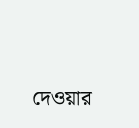দেওয়ার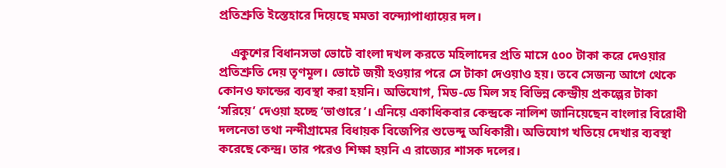প্রতিশ্রুতি ইস্তেহারে দিয়েছে মমতা বন্দ্যোপাধ্যায়ের দল।

    একুশের বিধানসভা ভোটে বাংলা দখল করতে মহিলাদের প্রতি মাসে ৫০০ টাকা করে দেওয়ার প্রতিশ্রুতি দেয় তৃণমূল। ভোটে জয়ী হওয়ার পরে সে টাকা দেওয়াও হয়। তবে সেজন্য আগে থেকে কোনও ফান্ডের ব্যবস্থা করা হয়নি। অভিযোগ, মিড-ডে মিল সহ বিভিন্ন কেন্দ্রীয় প্রকল্পের টাকা ‘সরিয়ে’ দেওয়া হচ্ছে ‘ভাণ্ডারে’। এনিয়ে একাধিকবার কেন্দ্রকে নালিশ জানিয়েছেন বাংলার বিরোধী দলনেতা তথা নন্দীগ্রামের বিধায়ক বিজেপির শুভেন্দু অধিকারী। অভিযোগ খতিয়ে দেখার ব্যবস্থা করেছে কেন্দ্র। তার পরেও শিক্ষা হয়নি এ রাজ্যের শাসক দলের।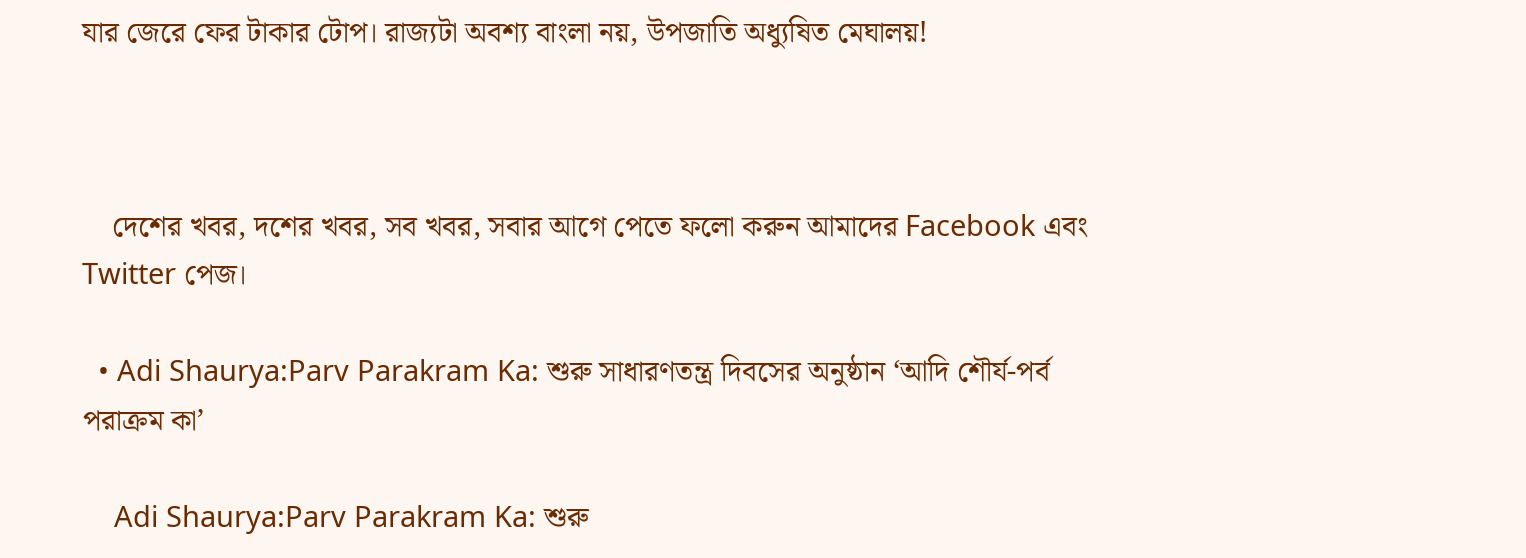যার জেরে ফের টাকার টোপ। রাজ্যটা অবশ্য বাংলা নয়, উপজাতি অধ্যুষিত মেঘালয়!



    দেশের খবর, দশের খবর, সব খবর, সবার আগে পেতে ফলো করুন আমাদের Facebook এবং Twitter পেজ।

  • Adi Shaurya:Parv Parakram Ka: শুরু সাধারণতন্ত্র দিবসের অনুষ্ঠান ‘আদি শৌর্য-পর্ব পরাক্রম কা’

    Adi Shaurya:Parv Parakram Ka: শুরু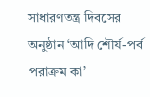সাধারণতন্ত্র দিবসের অনুষ্ঠান ‘আদি শৌর্য-পর্ব পরাক্রম কা’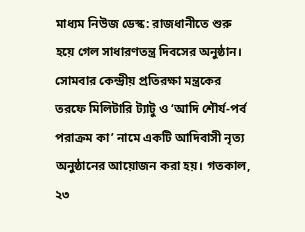মাধ্যম নিউজ ডেস্ক: রাজধানীতে শুরু হয়ে গেল সাধারণতন্ত্র দিবসের অনুষ্ঠান। সোমবার কেন্দ্রীয় প্রতিরক্ষা মন্ত্রকের তরফে মিলিটারি ট্যাটু ও ‘আদি শৌর্য-পর্ব পরাক্রম কা’ নামে একটি আদিবাসী নৃত্য অনুষ্ঠানের আয়োজন করা হয়। গতকাল, ২৩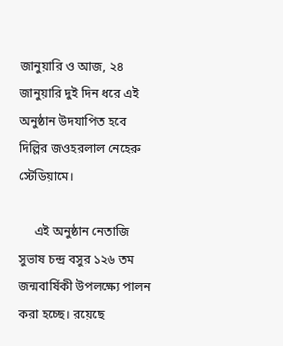জানুয়ারি ও আজ, ২৪ জানুয়ারি দুই দিন ধরে এই অনুষ্ঠান উদযাপিত হবে দিল্লির জওহরলাল নেহেরু স্টেডিয়ামে।

     এই অনুষ্ঠান নেতাজি সুভাষ চন্দ্র বসুর ১২৬ তম জন্মবার্ষিকী উপলক্ষ্যে পালন করা হচ্ছে। রয়েছে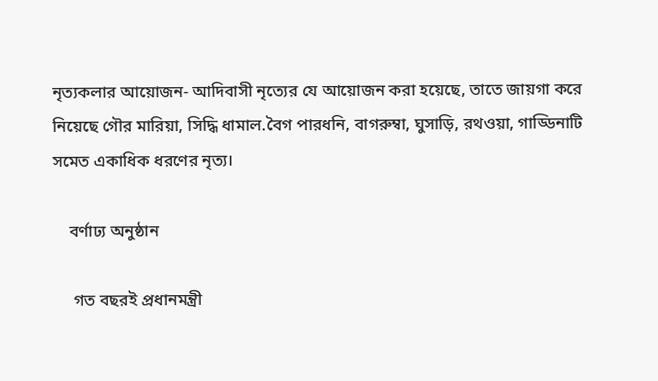নৃত্যকলার আয়োজন- আদিবাসী নৃত্যের যে আয়োজন করা হয়েছে, তাতে জায়গা করে নিয়েছে গৌর মারিয়া, সিদ্ধি ধামাল.বৈগ পারধনি, বাগরুম্বা, ঘুসাড়ি, রথওয়া, গাড্ডিনাটি সমেত একাধিক ধরণের নৃত্য।

    বর্ণাঢ্য অনুষ্ঠান

     গত বছরই প্রধানমন্ত্রী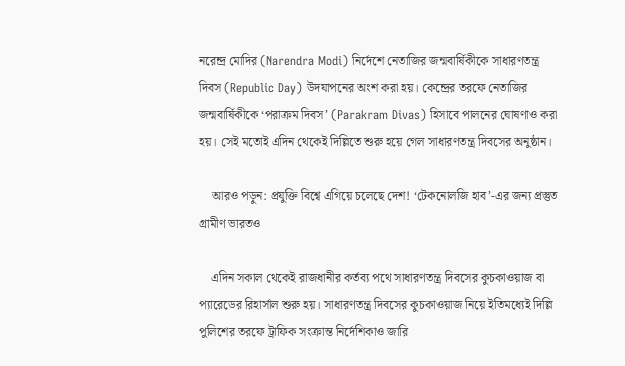নরেন্দ্র মোদির (Narendra Modi) নির্দেশে নেতাজির জন্মবার্ষিকীকে সাধারণতন্ত্র দিবস (Republic Day) উদযাপনের অংশ করা হয়। কেন্দ্রের তরফে নেতাজির জন্মবার্ষিকীকে ‘পরাক্রম দিবস’ (Parakram Divas) হিসাবে পালনের ঘোষণাও করা হয়। সেই মতোই এদিন থেকেই দিল্লিতে শুরু হয়ে গেল সাধারণতন্ত্র দিবসের অনুষ্ঠান।

    আরও পড়ুন: প্রযুক্তি বিশ্বে এগিয়ে চলেছে দেশ! ‘টেকনোলজি হাব’-এর জন্য প্রস্তুত গ্রামীণ ভারতও

    এদিন সকাল থেকেই রাজধানীর কর্তব্য পথে সাধারণতন্ত্র দিবসের কুচকাওয়াজ বা প্যারেডের রিহার্সাল শুরু হয়। সাধারণতন্ত্র দিবসের কুচকাওয়াজ নিয়ে ইতিমধ্যেই দিল্লি পুলিশের তরফে ট্রাফিক সংক্রান্ত নির্দেশিকাও জারি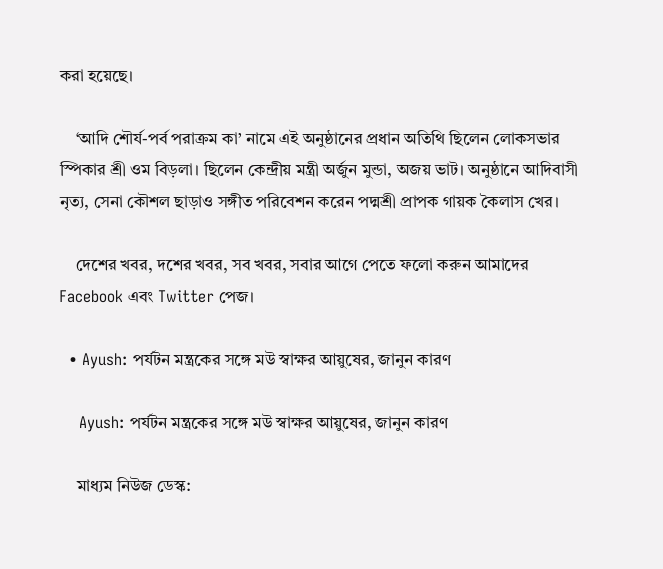করা হয়েছে।

    ‘আদি শৌর্য-পর্ব পরাক্রম কা’ নামে এই অনুষ্ঠানের প্রধান অতিথি ছিলেন লোকসভার স্পিকার শ্রী ওম বিড়লা। ছিলেন কেন্দ্রীয় মন্ত্রী অর্জুন মুন্ডা, অজয় ভাট। অনুষ্ঠানে আদিবাসী নৃত্য, সেনা কৌশল ছাড়াও সঙ্গীত পরিবেশন করেন পদ্মশ্রী প্রাপক গায়ক কৈলাস খের।

    দেশের খবর, দশের খবর, সব খবর, সবার আগে পেতে ফলো করুন আমাদের Facebook এবং Twitter পেজ।

  • Ayush: পর্যটন মন্ত্রকের সঙ্গে মউ স্বাক্ষর আয়ুষের, জানুন কারণ

    Ayush: পর্যটন মন্ত্রকের সঙ্গে মউ স্বাক্ষর আয়ুষের, জানুন কারণ

    মাধ্যম নিউজ ডেস্ক: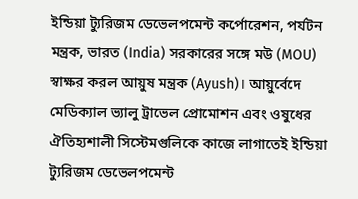ইন্ডিয়া ট্যুরিজম ডেভেলপমেন্ট কর্পোরেশন, পর্যটন মন্ত্রক, ভারত (India) সরকারের সঙ্গে মউ (MOU) স্বাক্ষর করল আয়ুষ মন্ত্রক (Ayush)। আয়ুর্বেদে মেডিক্যাল ভ্যালু ট্রাভেল প্রোমোশন এবং ওষুধের ঐতিহ্যশালী সিস্টেমগুলিকে কাজে লাগাতেই ইন্ডিয়া ট্যুরিজম ডেভেলপমেন্ট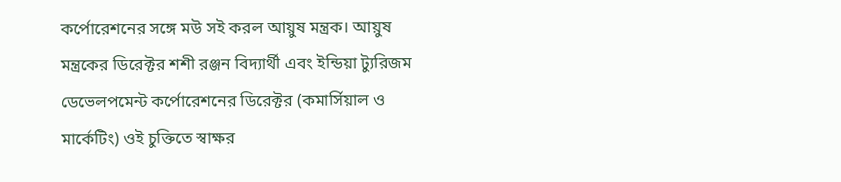কর্পোরেশনের সঙ্গে মউ সই করল আয়ুষ মন্ত্রক। আয়ুষ মন্ত্রকের ডিরেক্টর শশী রঞ্জন বিদ্যার্থী এবং ইন্ডিয়া ট্যুরিজম ডেভেলপমেন্ট কর্পোরেশনের ডিরেক্টর (কমার্সিয়াল ও মার্কেটিং) ওই চুক্তিতে স্বাক্ষর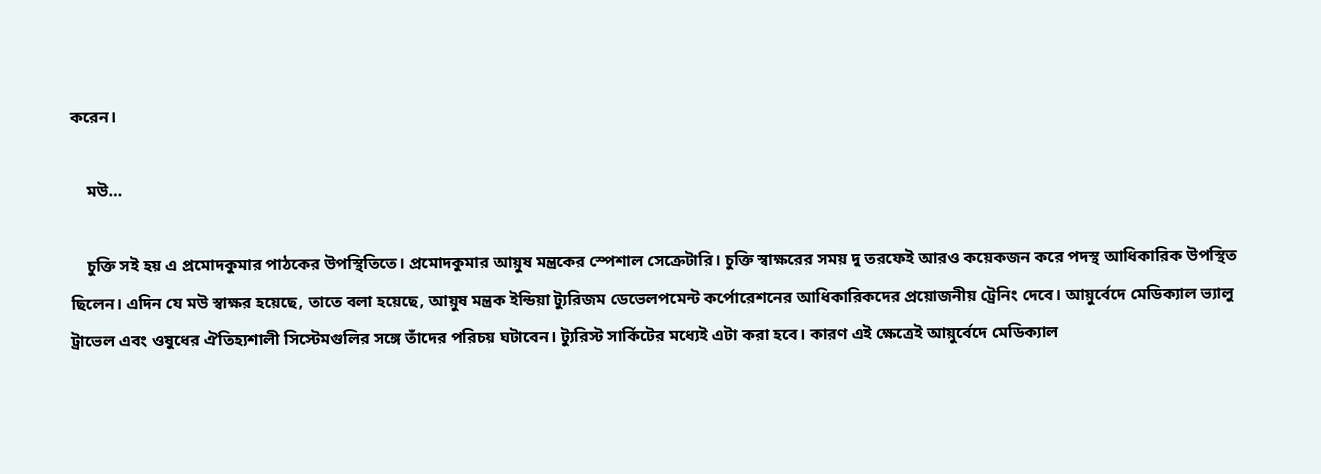করেন।

    মউ…

    চুক্তি সই হয় এ প্রমোদকুমার পাঠকের উপস্থিতিতে। প্রমোদকুমার আয়ুষ মন্ত্রকের স্পেশাল সেক্রেটারি। চুক্তি স্বাক্ষরের সময় দু তরফেই আরও কয়েকজন করে পদস্থ আধিকারিক উপস্থিত ছিলেন। এদিন যে মউ স্বাক্ষর হয়েছে, তাতে বলা হয়েছে, আয়ুষ মন্ত্রক ইন্ডিয়া ট্যুরিজম ডেভেলপমেন্ট কর্পোরেশনের আধিকারিকদের প্রয়োজনীয় ট্রেনিং দেবে। আয়ুর্বেদে মেডিক্যাল ভ্যালু ট্রাভেল এবং ওষুধের ঐতিহ্যশালী সিস্টেমগুলির সঙ্গে তাঁদের পরিচয় ঘটাবেন। ট্যুরিস্ট সার্কিটের মধ্যেই এটা করা হবে। কারণ এই ক্ষেত্রেই আয়ুর্বেদে মেডিক্যাল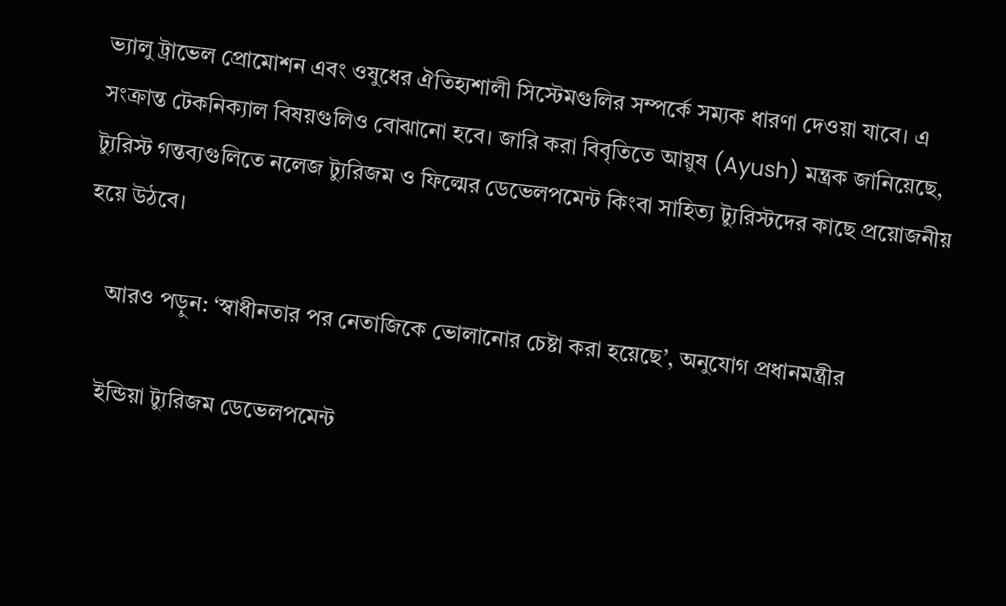ভ্যালু ট্রাভেল প্রোমোশন এবং ওষুধের ঐতিহ্যশালী সিস্টেমগুলির সম্পর্কে সম্যক ধারণা দেওয়া যাবে। এ সংক্রান্ত টেকনিক্যাল বিষয়গুলিও বোঝানো হবে। জারি করা বিবৃতিতে আয়ুষ (Ayush) মন্ত্রক জানিয়েছে, ট্যুরিস্ট গন্তব্যগুলিতে নলেজ ট্যুরিজম ও ফিল্মের ডেভেলপমেন্ট কিংবা সাহিত্য ট্যুরিস্টদের কাছে প্রয়োজনীয় হয়ে উঠবে।

    আরও পড়ুন: ‘স্বাধীনতার পর নেতাজিকে ভোলানোর চেষ্টা করা হয়েছে’, অনুযোগ প্রধানমন্ত্রীর

    ইন্ডিয়া ট্যুরিজম ডেভেলপমেন্ট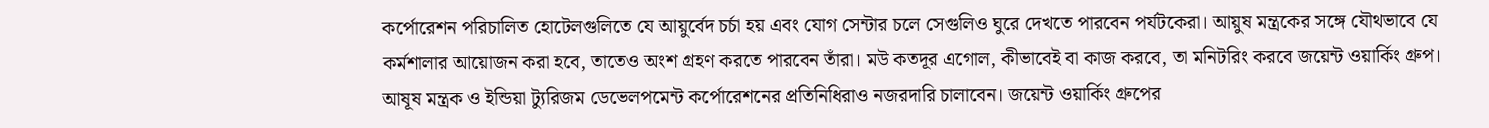কর্পোরেশন পরিচালিত হোটেলগুলিতে যে আয়ুর্বেদ চর্চা হয় এবং যোগ সেন্টার চলে সেগুলিও ঘুরে দেখতে পারবেন পর্যটকেরা। আয়ুষ মন্ত্রকের সঙ্গে যৌথভাবে যে কর্মশালার আয়োজন করা হবে, তাতেও অংশ গ্রহণ করতে পারবেন তাঁরা। মউ কতদূর এগোল, কীভাবেই বা কাজ করবে, তা মনিটরিং করবে জয়েন্ট ওয়ার্কিং গ্রুপ। আষূষ মন্ত্রক ও ইন্ডিয়া ট্যুরিজম ডেভেলপমেন্ট কর্পোরেশনের প্রতিনিধিরাও নজরদারি চালাবেন। জয়েন্ট ওয়ার্কিং গ্রুপের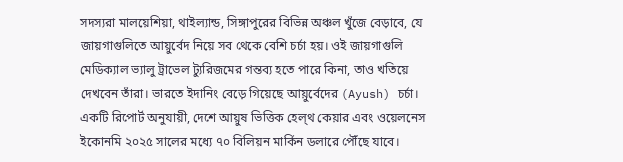সদস্যরা মালয়েশিয়া, থাইল্যান্ড, সিঙ্গাপুরের বিভিন্ন অঞ্চল খুঁজে বেড়াবে, যে জায়গাগুলিতে আয়ুর্বেদ নিয়ে সব থেকে বেশি চর্চা হয়। ওই জায়গাগুলি মেডিক্যাল ভ্যালু ট্রাভেল ট্যুরিজমের গন্তব্য হতে পারে কিনা, তাও খতিয়ে দেখবেন তাঁরা। ভারতে ইদানিং বেড়ে গিয়েছে আয়ুর্বেদের (Ayush) চর্চা। একটি রিপোর্ট অনুযায়ী, দেশে আয়ুষ ভিত্তিক হেল্থ কেয়ার এবং ওয়েলনেস ইকোনমি ২০২৫ সালের মধ্যে ৭০ বিলিয়ন মার্কিন ডলারে পৌঁছে যাবে।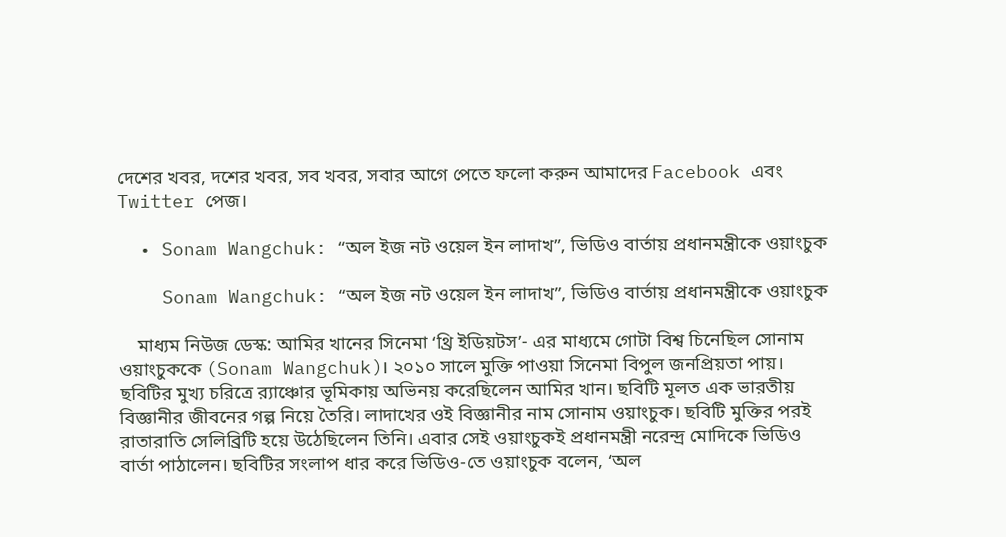দেশের খবর, দশের খবর, সব খবর, সবার আগে পেতে ফলো করুন আমাদের Facebook এবং Twitter পেজ।

  • Sonam Wangchuk: “অল ইজ নট ওয়েল ইন লাদাখ”, ভিডিও বার্তায় প্রধানমন্ত্রীকে ওয়াংচুক

    Sonam Wangchuk: “অল ইজ নট ওয়েল ইন লাদাখ”, ভিডিও বার্তায় প্রধানমন্ত্রীকে ওয়াংচুক

    মাধ্যম নিউজ ডেস্ক: আমির খানের সিনেমা ‘থ্রি ইডিয়টস’- এর মাধ্যমে গোটা বিশ্ব চিনেছিল সোনাম ওয়াংচুককে (Sonam Wangchuk)। ২০১০ সালে মুক্তি পাওয়া সিনেমা বিপুল জনপ্রিয়তা পায়। ছবিটির মুখ্য চরিত্রে র‍্যাঞ্চোর ভূমিকায় অভিনয় করেছিলেন আমির খান। ছবিটি মূলত এক ভারতীয় বিজ্ঞানীর জীবনের গল্প নিয়ে তৈরি। লাদাখের ওই বিজ্ঞানীর নাম সোনাম ওয়াংচুক। ছবিটি মুক্তির পরই রাতারাতি সেলিব্রিটি হয়ে উঠেছিলেন তিনি। এবার সেই ওয়াংচুকই প্রধানমন্ত্রী নরেন্দ্র মোদিকে ভিডিও বার্তা পাঠালেন। ছবিটির সংলাপ ধার করে ভিডিও-তে ওয়াংচুক বলেন, ‘অল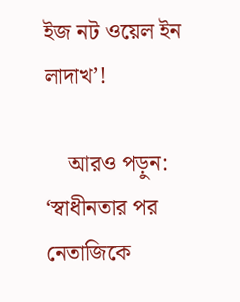ইজ নট ওয়েল ইন লাদাখ’!

    আরও পড়ুন: ‘স্বাধীনতার পর নেতাজিকে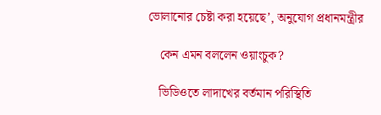ভোলানোর চেষ্টা করা হয়েছে’, অনুযোগ প্রধানমন্ত্রীর

    কেন এমন বললেন ওয়াংচুক?

    ভিডিওতে লাদাখের বর্তমান পরিস্থিতি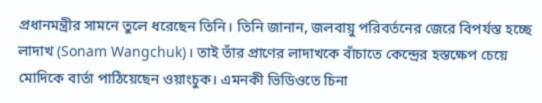প্রধানমন্ত্রীর সামনে তুলে ধরেছেন তিনি। তিনি জানান, জলবায়ু পরিবর্তনের জেরে বিপর্যস্ত হচ্ছে লাদাখ (Sonam Wangchuk)। তাই তাঁর প্রাণের লাদাখকে বাঁচাতে কেন্দ্রের হস্তক্ষেপ চেয়ে মোদিকে বার্তা পাঠিয়েছেন ওয়াংচুক। এমনকী ভিডিওতে চিনা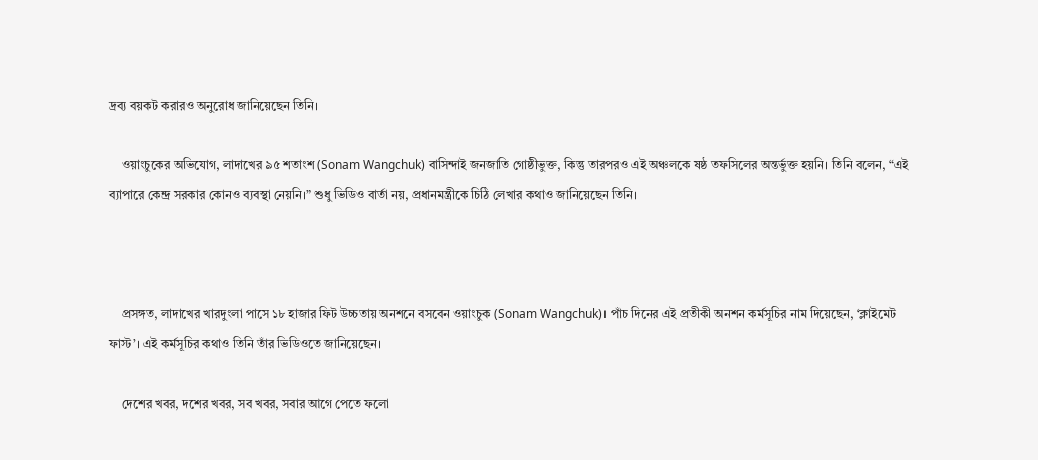দ্রব্য বয়কট করারও অনুরোধ জানিয়েছেন তিনি।

    ওয়াংচুকের অভিযোগ, লাদাখের ৯৫ শতাংশ (Sonam Wangchuk) বাসিন্দাই জনজাতি গোষ্ঠীভুক্ত, কিন্তু তারপরও এই অঞ্চলকে ষষ্ঠ তফসিলের অন্তর্ভুক্ত হয়নি। তিনি বলেন, “এই ব্যাপারে কেন্দ্র সরকার কোনও ব্যবস্থা নেয়নি।” শুধু ভিডিও বার্তা নয়, প্রধানমন্ত্রীকে চিঠি লেখার কথাও জানিয়েছেন তিনি।



    প্রসঙ্গত, লাদাখের খারদুংলা পাসে ১৮ হাজার ফিট উচ্চতায় অনশনে বসবেন ওয়াংচুক (Sonam Wangchuk)। পাঁচ দিনের এই প্রতীকী অনশন কর্মসূচির নাম দিয়েছেন, ‘ক্লাইমেট ফাস্ট’। এই কর্মসূচির কথাও তিনি তাঁর ভিডিওতে জানিয়েছেন।

    দেশের খবর, দশের খবর, সব খবর, সবার আগে পেতে ফলো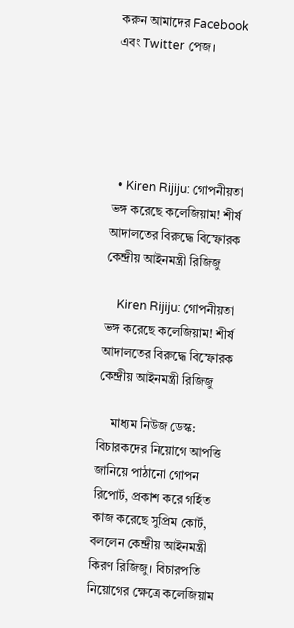করুন আমাদের Facebook এবং Twitter পেজ।





  • Kiren Rijiju: গোপনীয়তা ভঙ্গ করেছে কলেজিয়াম! শীর্ষ আদালতের বিরুদ্ধে বিস্ফোরক কেন্দ্রীয় আইনমন্ত্রী রিজিজু

    Kiren Rijiju: গোপনীয়তা ভঙ্গ করেছে কলেজিয়াম! শীর্ষ আদালতের বিরুদ্ধে বিস্ফোরক কেন্দ্রীয় আইনমন্ত্রী রিজিজু

    মাধ্যম নিউজ ডেস্ক: বিচারকদের নিয়োগে আপত্তি জানিয়ে পাঠানো গোপন রিপোর্ট, প্রকাশ করে গর্হিত কাজ করেছে সুপ্রিম কোর্ট, বললেন কেন্দ্রীয় আইনমন্ত্রী কিরণ রিজিজু। বিচারপতি নিয়োগের ক্ষেত্রে কলেজিয়াম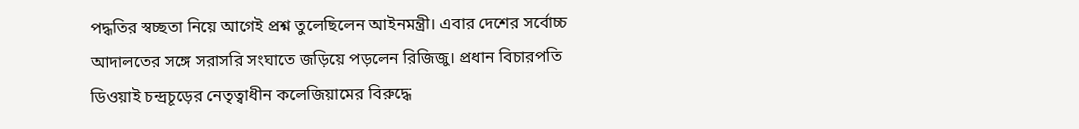পদ্ধতির স্বচ্ছতা নিয়ে আগেই প্রশ্ন তুলেছিলেন আইনমন্ত্রী। এবার দেশের সর্বোচ্চ আদালতের সঙ্গে সরাসরি সংঘাতে জড়িয়ে পড়লেন রিজিজু। প্রধান বিচারপতি ডিওয়াই চন্দ্রচূড়ের নেতৃত্বাধীন কলেজিয়ামের বিরুদ্ধে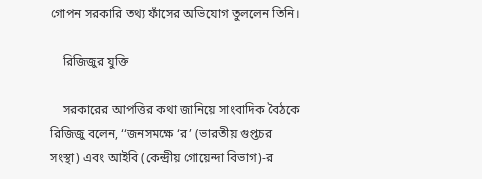গোপন সরকারি তথ্য ফাঁসের অভিযোগ তুললেন তিনি।

    রিজিজুর যুক্তি

    সরকারের আপত্তির কথা জানিয়ে সাংবাদিক বৈঠকে রিজিজু বলেন, ‘‘জনসমক্ষে ‘র’ (ভারতীয় গুপ্তচর সংস্থা) এবং আইবি (কেন্দ্রীয় গোয়েন্দা বিভাগ)-র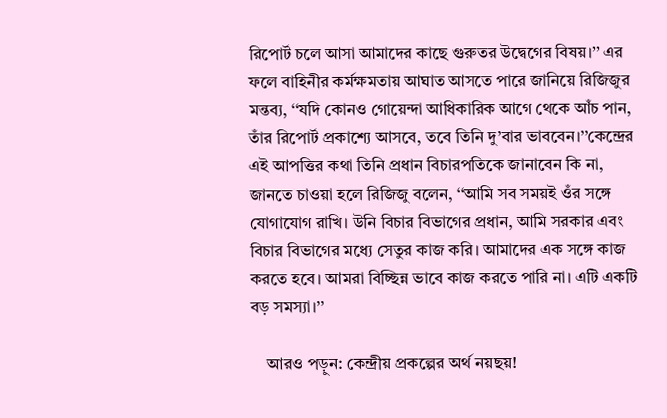রিপোর্ট চলে আসা আমাদের কাছে গুরুতর উদ্বেগের বিষয়।’’ এর ফলে বাহিনীর কর্মক্ষমতায় আঘাত আসতে পারে জানিয়ে রিজিজুর মন্তব্য, ‘‘যদি কোনও গোয়েন্দা আধিকারিক আগে থেকে আঁচ পান, তাঁর রিপোর্ট প্রকাশ্যে আসবে, তবে তিনি দু’বার ভাববেন।’’কেন্দ্রের এই আপত্তির কথা তিনি প্রধান বিচারপতিকে জানাবেন কি না, জানতে চাওয়া হলে রিজিজু বলেন, ‘‘আমি সব সময়ই ওঁর সঙ্গে যোগাযোগ রাখি। উনি বিচার বিভাগের প্রধান, আমি সরকার এবং বিচার বিভাগের মধ্যে সেতুর কাজ করি। আমাদের এক সঙ্গে কাজ করতে হবে। আমরা বিচ্ছিন্ন ভাবে কাজ করতে পারি না। এটি একটি বড় সমস্যা।’’

    আরও পড়ুন: কেন্দ্রীয় প্রকল্পের অর্থ নয়ছয়!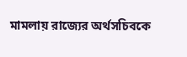মামলায় রাজ্যের অর্থসচিবকে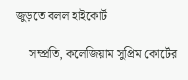জুড়তে বলল হাইকোর্ট

    সম্প্রতি, কলেজিয়াম সুপ্রিম কোর্টের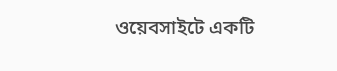ওয়েবসাইটে একটি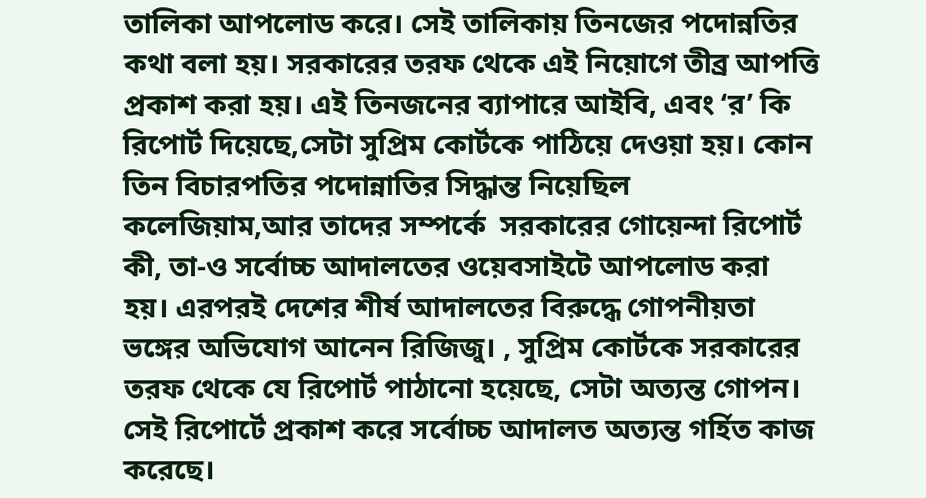তালিকা আপলোড করে। সেই তালিকায় তিনজের পদোন্নতির কথা বলা হয়। সরকারের তরফ থেকে এই নিয়োগে তীব্র আপত্তি প্রকাশ করা হয়। এই তিনজনের ব্যাপারে আইবি, এবং ‘র’ কি রিপোর্ট দিয়েছে,সেটা সুপ্রিম কোর্টকে পাঠিয়ে দেওয়া হয়। কোন তিন বিচারপতির পদোন্নাতির সিদ্ধান্ত নিয়েছিল কলেজিয়াম,আর তাদের সম্পর্কে  সরকারের গোয়েন্দা রিপোর্ট কী, তা-ও সর্বোচ্চ আদালতের ওয়েবসাইটে আপলোড করা হয়। এরপরই দেশের শীর্ষ আদালতের বিরুদ্ধে গোপনীয়তা ভঙ্গের অভিযোগ আনেন রিজিজু। , সুপ্রিম কোর্টকে সরকারের তরফ থেকে যে রিপোর্ট পাঠানো হয়েছে, সেটা অত্যন্ত গোপন। সেই রিপোর্টে প্রকাশ করে সর্বোচ্চ আদালত অত্যন্ত গর্হিত কাজ করেছে।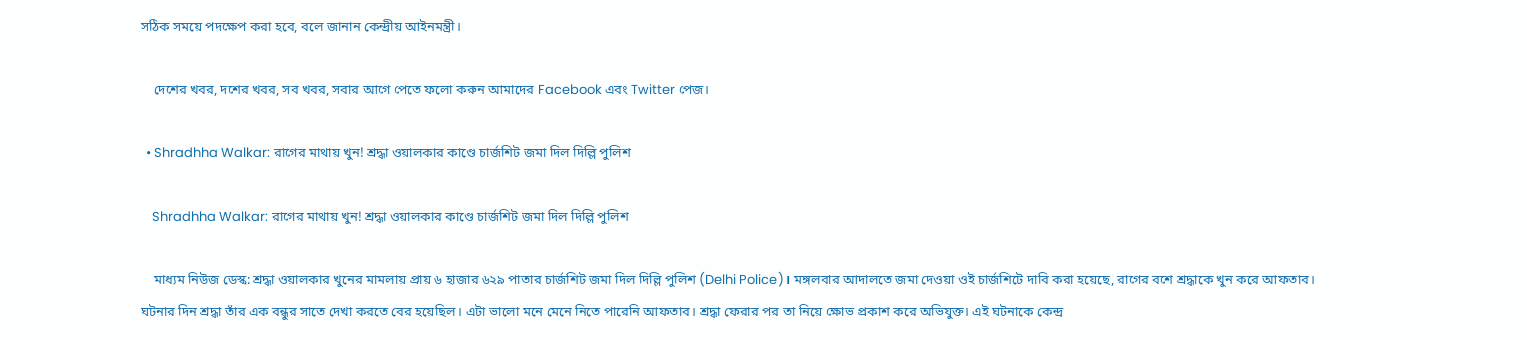সঠিক সময়ে পদক্ষেপ করা হবে, বলে জানান কেন্দ্রীয় আইনমন্ত্রী।

    দেশের খবর, দশের খবর, সব খবর, সবার আগে পেতে ফলো করুন আমাদের Facebook এবং Twitter পেজ।

  • Shradhha Walkar: রাগের মাথায় খুন! শ্রদ্ধা ওয়ালকার কাণ্ডে চার্জশিট জমা দিল দিল্লি পুলিশ

    Shradhha Walkar: রাগের মাথায় খুন! শ্রদ্ধা ওয়ালকার কাণ্ডে চার্জশিট জমা দিল দিল্লি পুলিশ

    মাধ্যম নিউজ ডেস্ক: শ্রদ্ধা ওয়ালকার খুনের মামলায় প্রায় ৬ হাজার ৬২৯ পাতার চার্জশিট জমা দিল দিল্লি পুলিশ (Delhi Police)। মঙ্গলবার আদালতে জমা দেওয়া ওই চার্জশিটে দাবি করা হয়েছে, রাগের বশে শ্রদ্ধাকে খুন করে আফতাব। ঘটনার দিন শ্রদ্ধা তাঁর এক বন্ধুর সাতে দেখা করতে বের হয়েছিল। এটা ভালো মনে মেনে নিতে পারেনি আফতাব। শ্রদ্ধা ফেরার পর তা নিয়ে ক্ষোভ প্রকাশ করে অভিযুক্ত। এই ঘটনাকে কেন্দ্র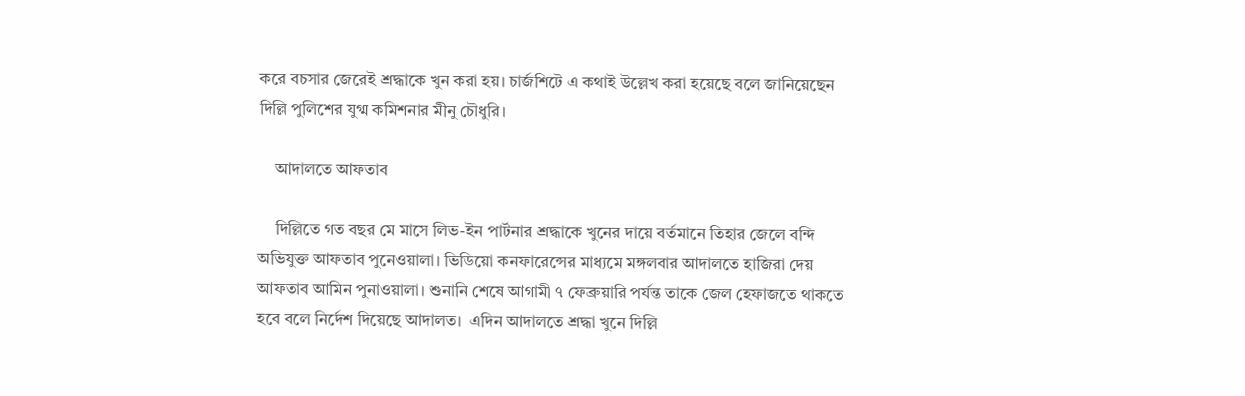করে বচসার জেরেই শ্রদ্ধাকে খুন করা হয়। চার্জশিটে এ কথাই উল্লেখ করা হয়েছে বলে জানিয়েছেন দিল্লি পুলিশের যুগ্ম কমিশনার মীনু চৌধুরি।

    আদালতে আফতাব

    দিল্লিতে গত বছর মে মাসে লিভ-ইন পার্টনার শ্রদ্ধাকে খুনের দায়ে বর্তমানে তিহার জেলে বন্দি অভিযুক্ত আফতাব পুনেওয়ালা। ভিডিয়ো কনফারেন্সের মাধ্যমে মঙ্গলবার আদালতে হাজিরা দেয় আফতাব আমিন পুনাওয়ালা। শুনানি শেষে আগামী ৭ ফেব্রুয়ারি পর্যন্ত তাকে জেল হেফাজতে থাকতে হবে বলে নির্দেশ দিয়েছে আদালত।  এদিন আদালতে শ্রদ্ধা খুনে দিল্লি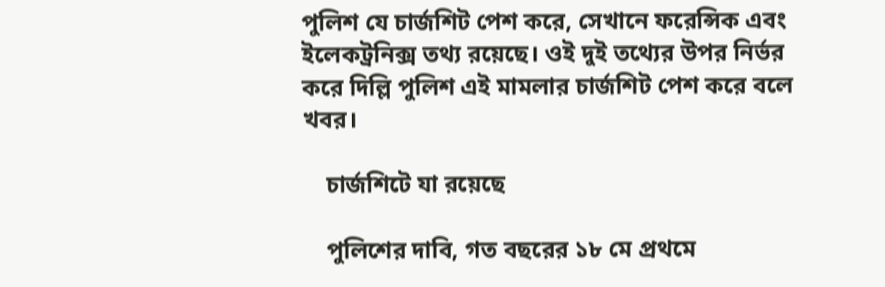পুলিশ যে চার্জশিট পেশ করে, সেখানে ফরেন্সিক এবং ইলেকট্রনিক্স তথ্য রয়েছে। ওই দুই তথ্যের উপর নির্ভর করে দিল্লি পুলিশ এই মামলার চার্জশিট পেশ করে বলে খবর।

    চার্জশিটে যা রয়েছে

    পুলিশের দাবি, গত বছরের ১৮ মে প্রথমে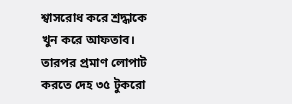শ্বাসরোধ করে শ্রদ্ধাকে খুন করে আফতাব। তারপর প্রমাণ লোপাট করতে দেহ ৩৫ টুকরো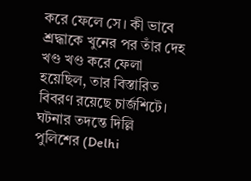করে ফেলে সে। কী ভাবে শ্রদ্ধাকে খুনের পর তাঁর দেহ খণ্ড খণ্ড করে ফেলা হয়েছিল, তার বিস্তারিত বিবরণ রয়েছে চার্জশিটে। ঘটনার তদন্তে দিল্লি পুলিশের (Delhi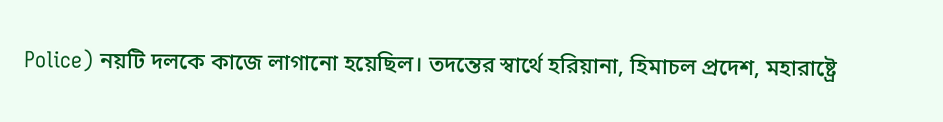Police) নয়টি দলকে কাজে লাগানো হয়েছিল। তদন্তের স্বার্থে হরিয়ানা, হিমাচল প্রদেশ, মহারাষ্ট্রে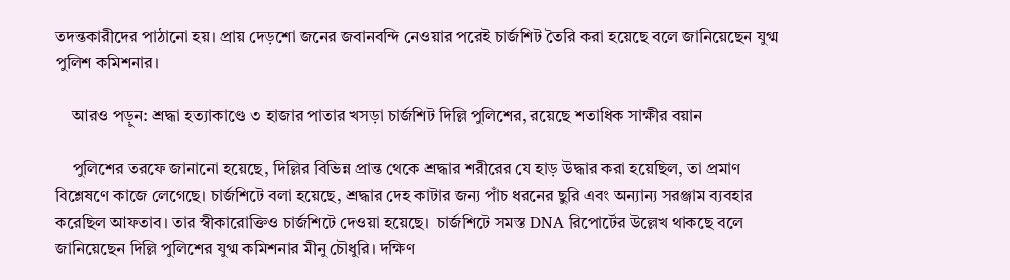তদন্তকারীদের পাঠানো হয়। প্রায় দেড়শো জনের জবানবন্দি নেওয়ার পরেই চার্জশিট তৈরি করা হয়েছে বলে জানিয়েছেন যুগ্ম পুলিশ কমিশনার।

    আরও পড়ুন: শ্রদ্ধা হত্যাকাণ্ডে ৩ হাজার পাতার খসড়া চার্জশিট দিল্লি পুলিশের, রয়েছে শতাধিক সাক্ষীর বয়ান

    পুলিশের তরফে জানানো হয়েছে, দিল্লির বিভিন্ন প্রান্ত থেকে শ্রদ্ধার শরীরের যে হাড় উদ্ধার করা হয়েছিল, তা প্রমাণ বিশ্লেষণে কাজে লেগেছে। চার্জশিটে বলা হয়েছে, শ্রদ্ধার দেহ কাটার জন্য পাঁচ ধরনের ছুরি এবং অন্যান্য সরঞ্জাম ব্যবহার করেছিল আফতাব। তার স্বীকারোক্তিও চার্জশিটে দেওয়া হয়েছে।  চার্জশিটে সমস্ত DNA রিপোর্টের উল্লেখ থাকছে বলে জানিয়েছেন দিল্লি পুলিশের যুগ্ম কমিশনার মীনু চৌধুরি। দক্ষিণ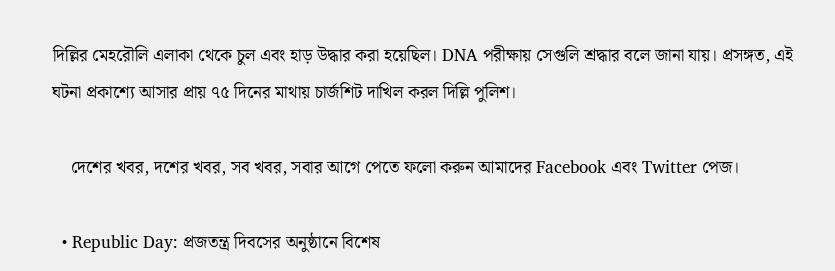দিল্লির মেহরৌলি এলাকা থেকে চুল এবং হাড় উদ্ধার করা হয়েছিল। DNA পরীক্ষায় সেগুলি শ্রদ্ধার বলে জানা যায়। প্রসঙ্গত, এই ঘটনা প্রকাশ্যে আসার প্রায় ৭৫ দিনের মাথায় চার্জশিট দাখিল করল দিল্লি পুলিশ।

    দেশের খবর, দশের খবর, সব খবর, সবার আগে পেতে ফলো করুন আমাদের Facebook এবং Twitter পেজ।

  • Republic Day: প্রজতন্ত্র দিবসের অনুষ্ঠানে বিশেষ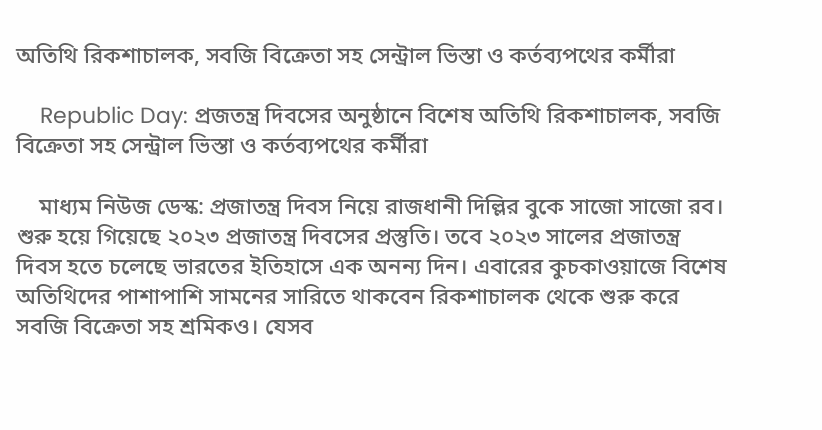অতিথি রিকশাচালক, সবজি বিক্রেতা সহ সেন্ট্রাল ভিস্তা ও কর্তব্যপথের কর্মীরা

    Republic Day: প্রজতন্ত্র দিবসের অনুষ্ঠানে বিশেষ অতিথি রিকশাচালক, সবজি বিক্রেতা সহ সেন্ট্রাল ভিস্তা ও কর্তব্যপথের কর্মীরা

    মাধ্যম নিউজ ডেস্ক: প্রজাতন্ত্র দিবস নিয়ে রাজধানী দিল্লির বুকে সাজো সাজো রব। শুরু হয়ে গিয়েছে ২০২৩ প্রজাতন্ত্র দিবসের প্রস্তুতি। তবে ২০২৩ সালের প্রজাতন্ত্র দিবস হতে চলেছে ভারতের ইতিহাসে এক অনন্য দিন। এবারের কুচকাওয়াজে বিশেষ অতিথিদের পাশাপাশি সামনের সারিতে থাকবেন রিকশাচালক থেকে শুরু করে সবজি বিক্রেতা সহ শ্রমিকও। যেসব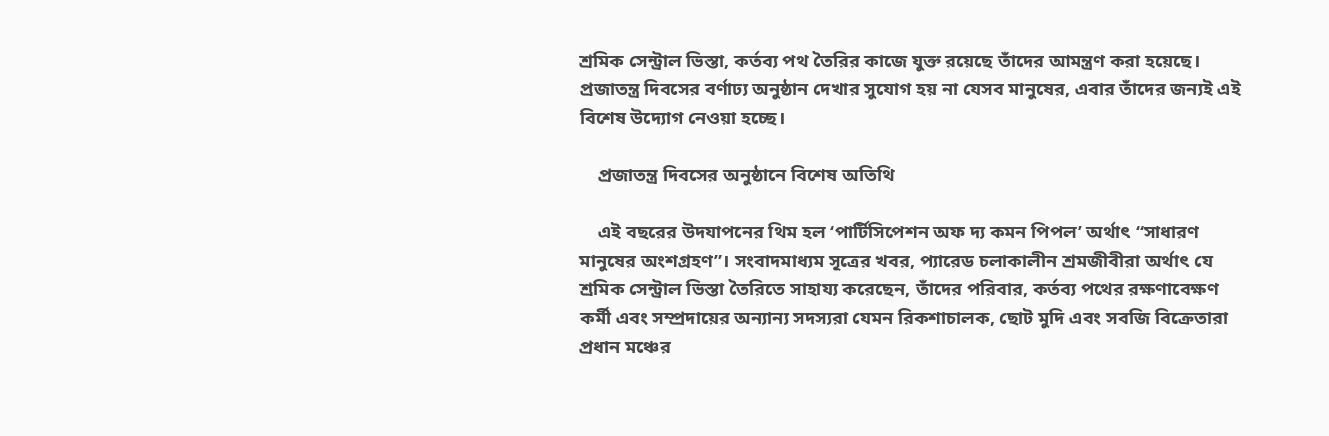শ্রমিক সেন্ট্রাল ভিস্তা, কর্তব্য পথ তৈরির কাজে যুক্ত রয়েছে তাঁদের আমন্ত্রণ করা হয়েছে। প্রজাতন্ত্র দিবসের বর্ণাঢ্য অনুষ্ঠান দেখার সুযোগ হয় না যেসব মানুষের, এবার তাঁদের জন্যই এই বিশেষ উদ্যোগ নেওয়া হচ্ছে।

    প্রজাতন্ত্র দিবসের অনুষ্ঠানে বিশেষ অতিথি

    এই বছরের উদযাপনের থিম হল ‘পার্টিসিপেশন অফ দ্য কমন পিপল’ অর্থাৎ “সাধারণ মানুষের অংশগ্রহণ”। সংবাদমাধ্যম সূত্রের খবর, প্যারেড চলাকালীন শ্রমজীবীরা অর্থাৎ যে শ্রমিক সেন্ট্রাল ভিস্তা তৈরিতে সাহায্য করেছেন, তাঁদের পরিবার, কর্তব্য পথের রক্ষণাবেক্ষণ কর্মী এবং সম্প্রদায়ের অন্যান্য সদস্যরা যেমন রিকশাচালক, ছোট মুদি এবং সবজি বিক্রেতারা প্রধান মঞ্চের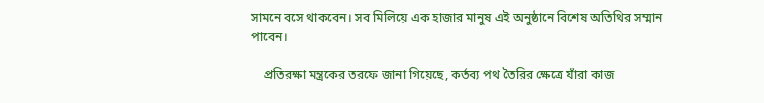সামনে বসে থাকবেন। সব মিলিয়ে এক হাজার মানুষ এই অনুষ্ঠানে বিশেষ অতিথির সম্মান পাবেন।

    প্রতিরক্ষা মন্ত্রকের তরফে জানা গিয়েছে, কর্তব্য পথ তৈরির ক্ষেত্রে যাঁরা কাজ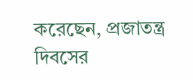করেছেন, প্রজাতন্ত্র দিবসের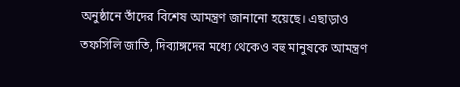অনুষ্ঠানে তাঁদের বিশেষ আমন্ত্রণ জানানো হয়েছে। এছাড়াও তফসিলি জাতি, দিব্যাঙ্গদের মধ্যে থেকেও বহু মানুষকে আমন্ত্রণ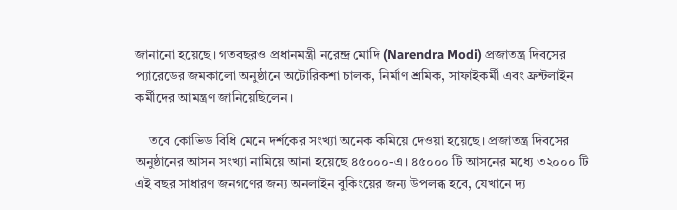জানানো হয়েছে। গতবছরও প্রধানমন্ত্রী নরেন্দ্র মোদি (Narendra Modi) প্রজাতন্ত্র দিবসের প্যারেডের জমকালো অনুষ্ঠানে অটোরিকশা চালক, নির্মাণ শ্রমিক, সাফাইকর্মী এবং ফ্রন্টলাইন কর্মীদের আমন্ত্রণ জানিয়েছিলেন।

    তবে কোভিড বিধি মেনে দর্শকের সংখ্যা অনেক কমিয়ে দেওয়া হয়েছে। প্রজাতন্ত্র দিবসের অনুষ্ঠানের আসন সংখ্যা নামিয়ে আনা হয়েছে ৪৫০০০-এ। ৪৫০০০ টি আসনের মধ্যে ৩২০০০ টি এই বছর সাধারণ জনগণের জন্য অনলাইন বুকিংয়ের জন্য উপলব্ধ হবে, যেখানে দ্য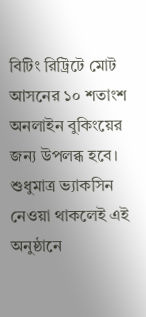বিটিং রিট্রিটে মোট আসনের ১০ শতাংশ অনলাইন বুকিংয়ের জন্য উপলব্ধ হবে। শুধুমাত্র ভ্যাকসিন নেওয়া থাকলেই এই অনুষ্ঠানে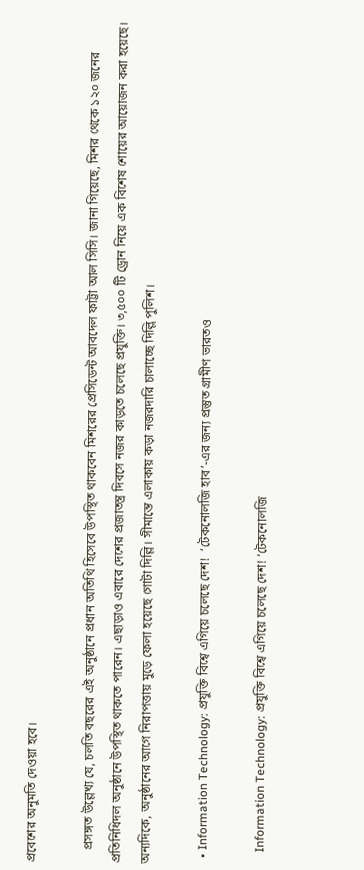প্রবেশের অনুমতি দেওয়া হবে।

    প্রসঙ্গত উল্লেখ্য যে, চলতি বছরের এই অনুষ্ঠানে প্রধান অতিথি হিসেবে উপস্থিত থাকবেন মিশরের প্রেসিডেন্ট আবদেল ফাট্টা আল সিসি। জানা গিয়েছে, মিশর থেকে ১২০ জনের প্রতিনিধিদল অনুষ্ঠানে উপস্থিত থাকতে পারেন। এছাড়াও এবারে দেশের প্রজাতন্ত্র দিবসে নজর কাড়তে চলেছে প্রযুক্তি। ৩,৫০০ টি ড্রোন নিয়ে এক বিশেষ শোয়ের আয়োজন করা হয়েছে। অন্যদিকে, অনুষ্ঠানের আগে নিরাপত্তায় মুড়ে ফেলা হয়েছে গোটা দিল্লি। সীমান্তে এলাকায় কড়া নজরদারি চালাচ্ছে দিল্লি পুলিশ।

  • Information Technology: প্রযুক্তি বিশ্বে এগিয়ে চলেছে দেশ!  ‘টেকনোলজি হাব’-এর জন্য প্রস্তুত গ্রামীণ ভারতও

    Information Technology: প্রযুক্তি বিশ্বে এগিয়ে চলেছে দেশ! ‘টেকনোলজি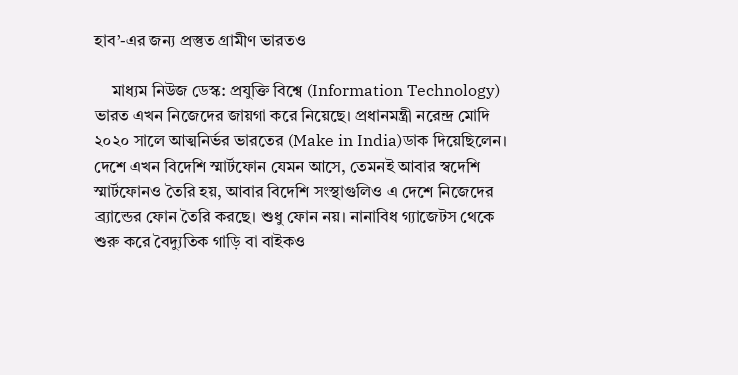হাব’-এর জন্য প্রস্তুত গ্রামীণ ভারতও

    মাধ্যম নিউজ ডেস্ক: প্রযুক্তি বিশ্বে (Information Technology) ভারত এখন নিজেদের জায়গা করে নিয়েছে। প্রধানমন্ত্রী নরেন্দ্র মোদি ২০২০ সালে আত্মনির্ভর ভারতের (Make in India)ডাক দিয়েছিলেন। দেশে এখন বিদেশি স্মার্টফোন যেমন আসে, তেমনই আবার স্বদেশি স্মার্টফোনও তৈরি হয়, আবার বিদেশি সংস্থাগুলিও এ দেশে নিজেদের ব্র্যান্ডের ফোন তৈরি করছে। শুধু ফোন নয়। নানাবিধ গ্যাজেটস থেকে শুরু করে বৈদ্যুতিক গাড়ি বা বাইকও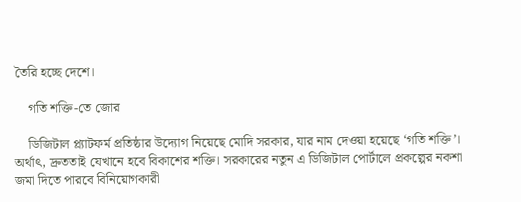তৈরি হচ্ছে দেশে।

    গতি শক্তি-তে জোর

    ডিজিটাল প্ল্যাটফর্ম প্রতিষ্ঠার উদ্যোগ নিয়েছে মোদি সরকার, যার নাম দেওয়া হয়েছে ‘গতি শক্তি’। অর্থাৎ, দ্রুততাই যেখানে হবে বিকাশের শক্তি। সরকারের নতুন এ ডিজিটাল পোর্টালে প্রকল্পের নকশা জমা দিতে পারবে বিনিয়োগকারী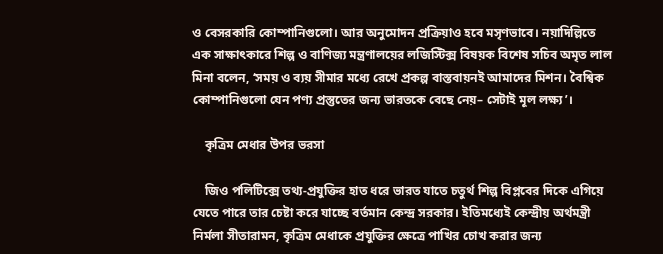ও বেসরকারি কোম্পানিগুলো। আর অনুমোদন প্রক্রিয়াও হবে মসৃণভাবে। নয়াদিল্লিতে এক সাক্ষাৎকারে শিল্প ও বাণিজ্য মন্ত্রণালয়ের লজিস্টিক্স বিষয়ক বিশেষ সচিব অমৃত লাল মিনা বলেন, ‘সময় ও ব্যয় সীমার মধ্যে রেখে প্রকল্প বাস্তবায়নই আমাদের মিশন। বৈশ্বিক কোম্পানিগুলো যেন পণ্য প্রস্তুতের জন্য ভারতকে বেছে নেয়– সেটাই মূল লক্ষ্য’।

    কৃত্রিম মেধার উপর ভরসা

    জিও পলিটিক্সে তথ্য-প্রযুক্তির হাত ধরে ভারত যাতে চতুর্থ শিল্প বিপ্লবের দিকে এগিয়ে যেতে পারে তার চেষ্টা করে যাচ্ছে বর্তমান কেন্দ্র সরকার। ইতিমধ্যেই কেন্দ্রীয় অর্থমন্ত্রী নির্মলা সীতারামন, কৃত্রিম মেধাকে প্রযুক্তির ক্ষেত্রে পাখির চোখ করার জন্য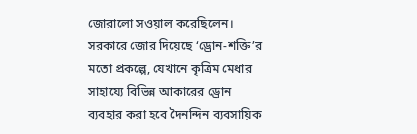জোরালো সওয়াল করেছিলেন। সরকারে জোর দিয়েছে ‘ড্রোন-শক্তি’র মতো প্রকল্পে, যেখানে কৃত্রিম মেধার সাহায্যে বিভিন্ন আকারের ড্রোন ব্যবহার করা হবে দৈনন্দিন ব্যবসায়িক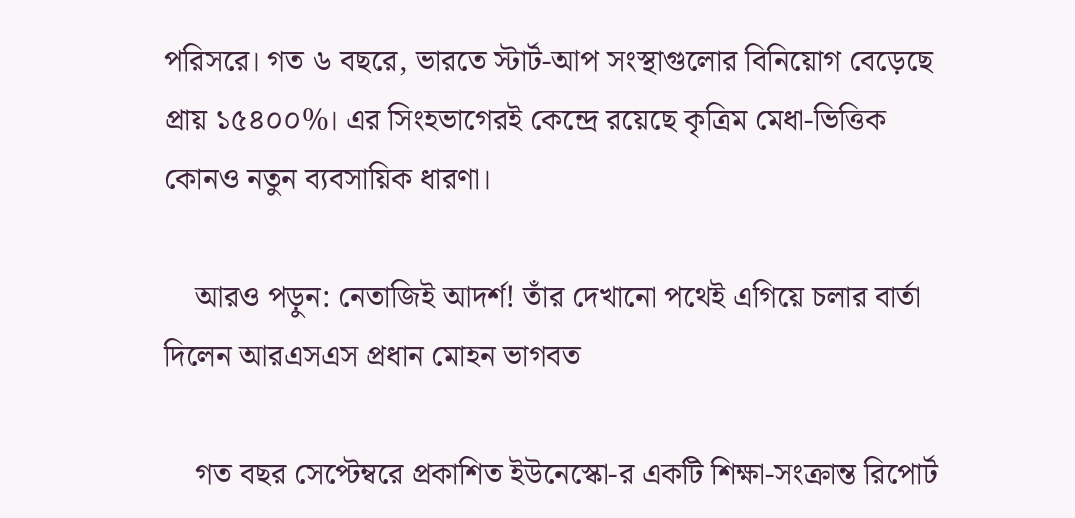পরিসরে। গত ৬ বছরে, ভারতে স্টার্ট-আপ সংস্থাগুলোর বিনিয়োগ বেড়েছে প্রায় ১৫৪০০%। এর সিংহভাগেরই কেন্দ্রে রয়েছে কৃত্রিম মেধা-ভিত্তিক কোনও নতুন ব্যবসায়িক ধারণা।

    আরও পড়ুন: নেতাজিই আদর্শ! তাঁর দেখানো পথেই এগিয়ে চলার বার্তা দিলেন আরএসএস প্রধান মোহন ভাগবত

    গত বছর সেপ্টেম্বরে প্রকাশিত ইউনেস্কো-র একটি শিক্ষা-সংক্রান্ত রিপোর্ট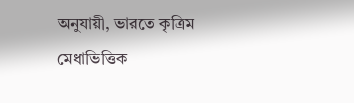অনুযায়ী, ভারতে কৃত্রিম মেধাভিত্তিক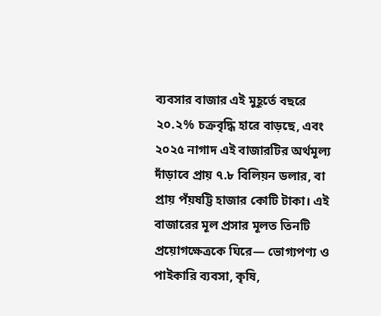ব্যবসার বাজার এই মুহূর্তে বছরে ২০.২% চক্রবৃদ্ধি হারে বাড়ছে, এবং ২০২৫ নাগাদ এই বাজারটির অর্থমূল্য দাঁড়াবে প্রায় ৭.৮ বিলিয়ন ডলার, বা প্রায় পঁয়ষট্টি হাজার কোটি টাকা। এই বাজারের মূল প্রসার মূলত তিনটি প্রয়োগক্ষেত্রকে ঘিরে— ভোগ্যপণ্য ও পাইকারি ব্যবসা, কৃষি,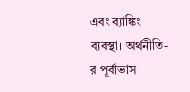এবং ব্যাঙ্কিং ব্যবস্থা। অর্থনীতি-র পূর্বাভাস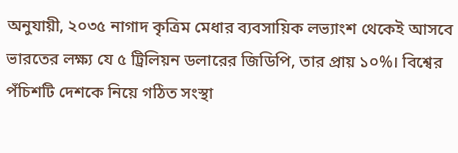অনুযায়ী, ২০৩৫ নাগাদ কৃত্রিম মেধার ব্যবসায়িক লভ্যাংশ থেকেই আসবে ভারতের লক্ষ্য যে ৫ ট্রিলিয়ন ডলারের জিডিপি, তার প্রায় ১০%। বিশ্বের পঁচিশটি দেশকে নিয়ে গঠিত সংস্থা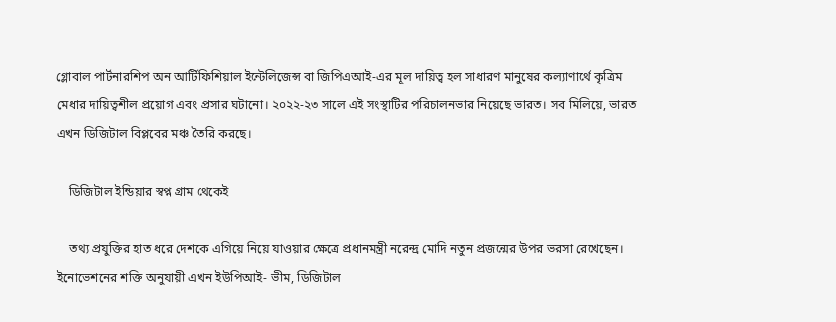গ্লোবাল পার্টনারশিপ অন আর্টিফিশিয়াল ইন্টেলিজেন্স বা জিপিএআই-এর মূল দায়িত্ব হল সাধারণ মানুষের কল্যাণার্থে কৃত্রিম মেধার দায়িত্বশীল প্রয়োগ এবং প্রসার ঘটানো। ২০২২-২৩ সালে এই সংস্থাটির পরিচালনভার নিয়েছে ভারত। সব মিলিয়ে, ভারত এখন ডিজিটাল বিপ্লবের মঞ্চ তৈরি করছে।

    ডিজিটাল ইন্ডিয়ার স্বপ্ন গ্রাম থেকেই

    তথ্য প্রযুক্তির হাত ধরে দেশকে এগিয়ে নিয়ে যাওয়ার ক্ষেত্রে প্রধানমন্ত্রী নরেন্দ্র মোদি নতুন প্রজন্মের উপর ভরসা রেখেছেন। ইনোভেশনের শক্তি অনুযায়ী এখন ইউপিআই- ভীম, ডিজিটাল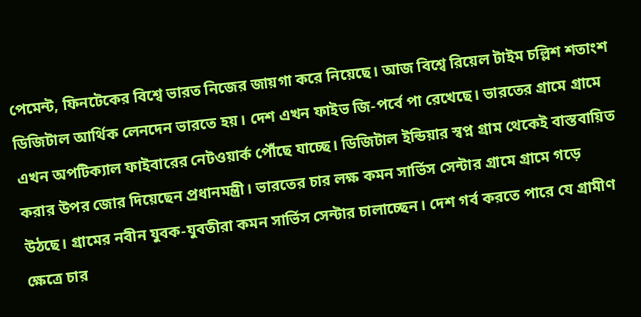পেমেন্ট, ফিনটেকের বিশ্বে ভারত নিজের জায়গা করে নিয়েছে। আজ বিশ্বে রিয়েল টাইম চল্লিশ শতাংশ ডিজিটাল আর্থিক লেনদেন ভারতে হয়। দেশ এখন ফাইভ জি-পর্বে পা রেখেছে। ভারতের গ্রামে গ্রামে এখন অপটিক্যাল ফাইবারের নেটওয়ার্ক পৌঁছে যাচ্ছে। ডিজিটাল ইন্ডিয়ার স্বপ্ন গ্রাম থেকেই বাস্তবায়িত করার উপর জোর দিয়েছেন প্রধানমন্ত্রী। ভারতের চার লক্ষ কমন সার্ভিস সেন্টার গ্রামে গ্রামে গড়ে উঠছে। গ্রামের নবীন যুবক-যুবতীরা কমন সার্ভিস সেন্টার চালাচ্ছেন। দেশ গর্ব করতে পারে যে গ্রামীণ ক্ষেত্রে চার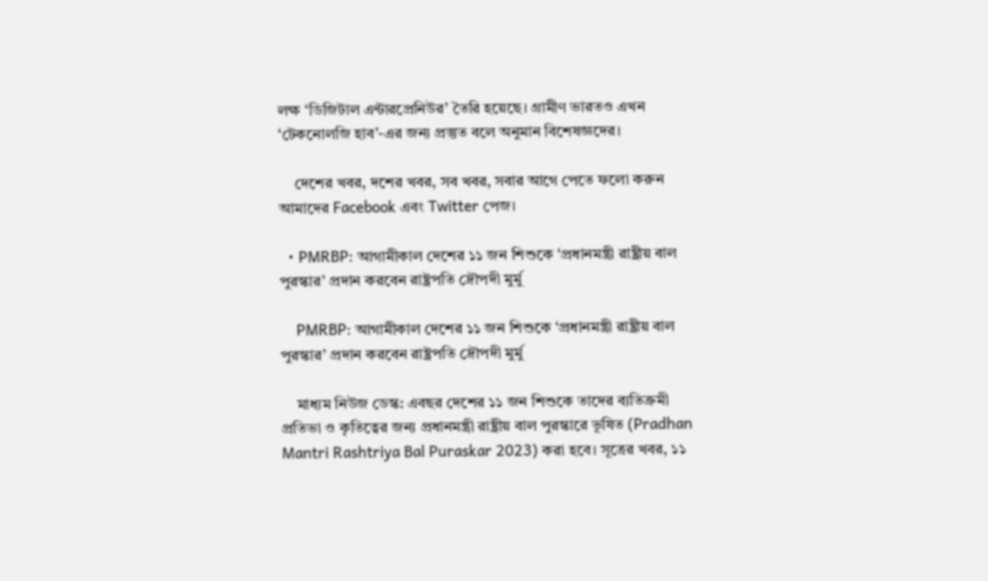লক্ষ ‘ডিজিটাল এন্টারপ্রেনিউর’ তৈরি হয়েছে। গ্রামীণ ভারতও এখন ‘টেকনোলজি হাব’-এর জন্য প্রস্তুত বলে অনুমান বিশেষজ্ঞদের।

    দেশের খবর, দশের খবর, সব খবর, সবার আগে পেতে ফলো করুন আমাদের Facebook এবং Twitter পেজ।

  • PMRBP: আগামীকাল দেশের ১১ জন শিশুকে ‘প্রধানমন্ত্রী রাষ্ট্রীয় বাল পুরস্কার’ প্রদান করবেন রাষ্ট্রপতি দ্রৌপদী মুর্মু

    PMRBP: আগামীকাল দেশের ১১ জন শিশুকে ‘প্রধানমন্ত্রী রাষ্ট্রীয় বাল পুরস্কার’ প্রদান করবেন রাষ্ট্রপতি দ্রৌপদী মুর্মু

    মাধ্যম নিউজ ডেস্ক: এবছর দেশের ১১ জন শিশুকে তাদের ব্যতিক্রমী প্রতিভা ও কৃতিত্বের জন্য প্রধানমন্ত্রী রাষ্ট্রীয় বাল পুরস্কারে ভূষিত (Pradhan Mantri Rashtriya Bal Puraskar 2023) করা হবে। সূত্রের খবর, ১১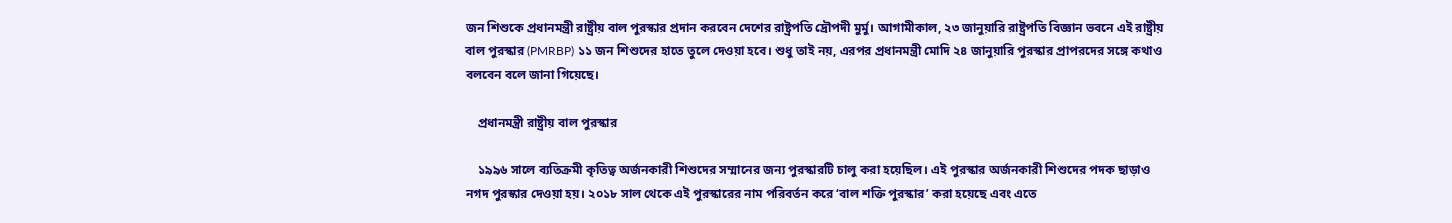জন শিশুকে প্রধানমন্ত্রী রাষ্ট্রীয় বাল পুরস্কার প্রদান করবেন দেশের রাষ্ট্রপতি দ্রৌপদী মুর্মু। আগামীকাল, ২৩ জানুয়ারি রাষ্ট্রপতি বিজ্ঞান ভবনে এই রাষ্ট্রীয় বাল পুরস্কার (PMRBP) ১১ জন শিশুদের হাতে তুলে দেওয়া হবে। শুধু তাই নয়, এরপর প্রধানমন্ত্রী মোদি ২৪ জানুয়ারি পুরস্কার প্রাপরদের সঙ্গে কথাও বলবেন বলে জানা গিয়েছে।

    প্রধানমন্ত্রী রাষ্ট্রীয় বাল পুরস্কার

    ১৯৯৬ সালে ব্যতিক্রমী কৃতিত্ব অর্জনকারী শিশুদের সম্মানের জন্য পুরস্কারটি চালু করা হয়েছিল। এই পুরস্কার অর্জনকারী শিশুদের পদক ছাড়াও নগদ পুরস্কার দেওয়া হয়। ২০১৮ সাল থেকে এই পুরস্কারের নাম পরিবর্তন করে ‘বাল শক্তি পুরস্কার’ করা হয়েছে এবং এতে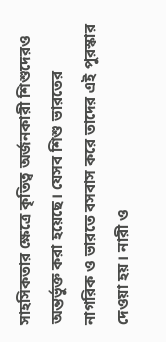সাহসিকতার ক্ষেত্রে কৃতিত্ব অর্জনকারী শিশুদেরও অন্তর্ভুক্ত করা হয়েছে। যেসব শিশু ভারতের নাগরিক ও ভারতে বসবাস করে তাদের এই পুরস্কার দেওয়া হয়। নারী ও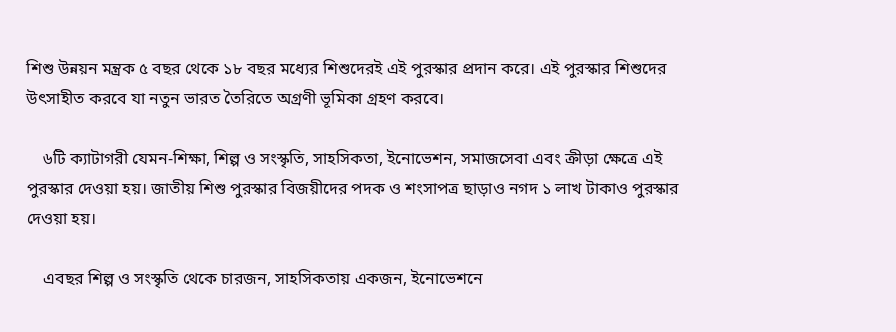শিশু উন্নয়ন মন্ত্রক ৫ বছর থেকে ১৮ বছর মধ্যের শিশুদেরই এই পুরস্কার প্রদান করে। এই পুরস্কার শিশুদের উৎসাহীত করবে যা নতুন ভারত তৈরিতে অগ্রণী ভূমিকা গ্রহণ করবে।

    ৬টি ক্যাটাগরী যেমন-শিক্ষা, শিল্প ও সংস্কৃতি, সাহসিকতা, ইনোভেশন, সমাজসেবা এবং ক্রীড়া ক্ষেত্রে এই পুরস্কার দেওয়া হয়। জাতীয় শিশু পুরস্কার বিজয়ীদের পদক ও শংসাপত্র ছাড়াও নগদ ১ লাখ টাকাও পুরস্কার দেওয়া হয়।

    এবছর শিল্প ও সংস্কৃতি থেকে চারজন, সাহসিকতায় একজন, ইনোভেশনে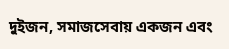দুইজন, সমাজসেবায় একজন এবং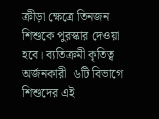ক্রীড়া ক্ষেত্রে তিনজন শিশুকে পুরস্কার দেওয়া হবে। ব্যতিক্রমী কৃতিত্ব অর্জনকারী  ৬টি বিভাগে শিশুদের এই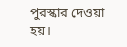পুরস্কার দেওয়া হয়।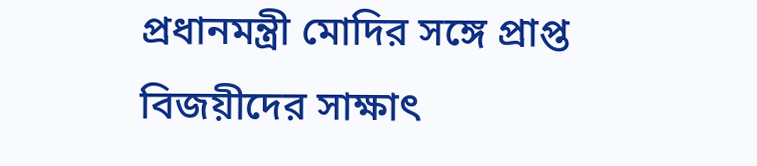প্রধানমন্ত্রী মোদির সঙ্গে প্রাপ্ত বিজয়ীদের সাক্ষাৎ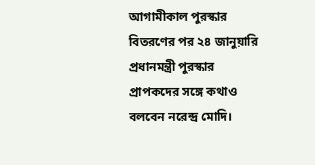আগামীকাল পুরস্কার বিতরণের পর ২৪ জানুয়ারি প্রধানমন্ত্রী পুরস্কার প্রাপকদের সঙ্গে কথাও বলবেন নরেন্দ্র মোদি।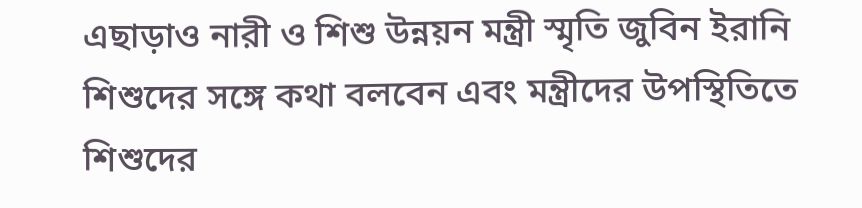এছাড়াও নারী ও শিশু উন্নয়ন মন্ত্রী স্মৃতি জুবিন ইরানি শিশুদের সঙ্গে কথা বলবেন এবং মন্ত্রীদের উপস্থিতিতে শিশুদের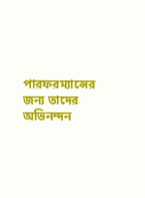পারফরম্যান্সের জন্য তাদের অভিনন্দন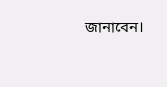জানাবেন।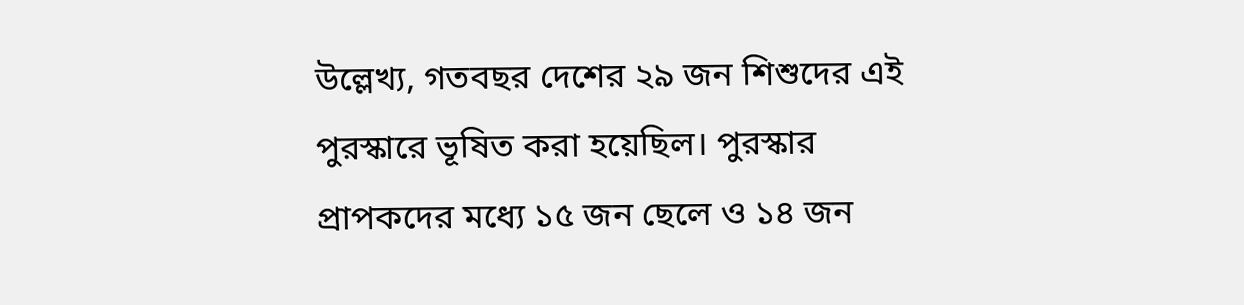উল্লেখ্য, গতবছর দেশের ২৯ জন শিশুদের এই পুরস্কারে ভূষিত করা হয়েছিল। পুরস্কার প্রাপকদের মধ্যে ১৫ জন ছেলে ও ১৪ জন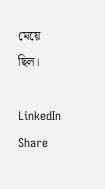মেয়ে ছিল।

LinkedIn
Share